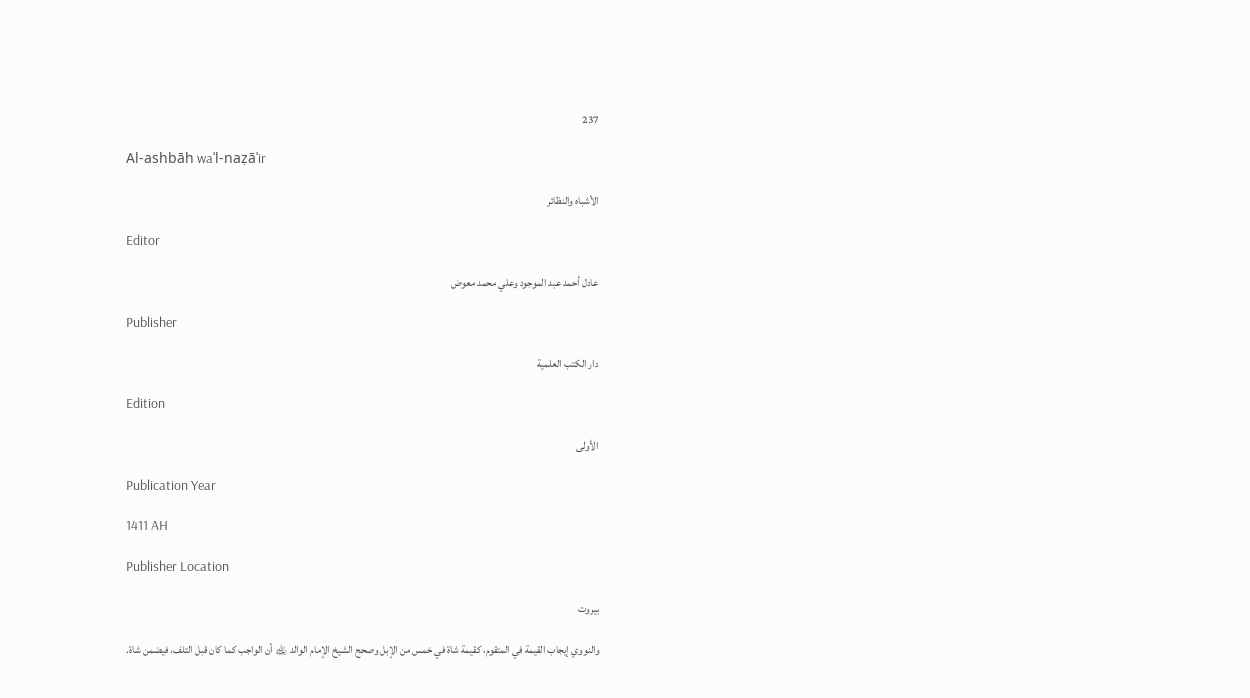237

Al-ashbāh waʾl-naẓāʾir

الأشباه والنظائر

Editor

عادل أحمد عبد الموجود وعلي محمد معوض

Publisher

دار الكتب العلمية

Edition

الأولى

Publication Year

1411 AH

Publisher Location

بيروت

والنووي إيجاب القيمة في المتقوم، كقيمة شاة في خمس من الإبل وصحح الشيخ الإمام الوالد ﵀ أن الواجب كما كان قبل التلف، فيضمن شاة.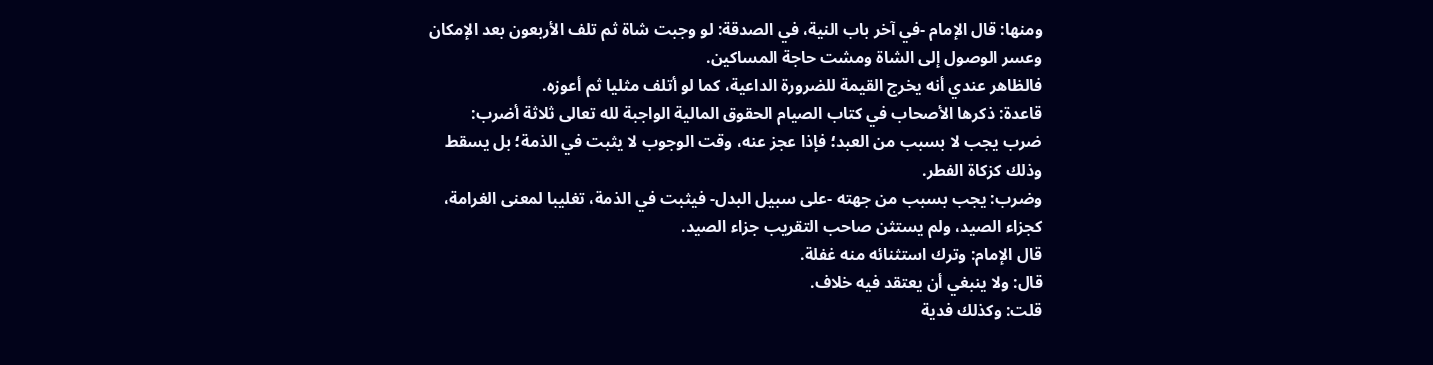ومنها: قال الإمام -في آخر باب النية، في الصدقة: لو وجبت شاة ثم تلف الأربعون بعد الإمكان وعسر الوصول إلى الشاة ومشت حاجة المساكين.
فالظاهر عندي أنه يخرج القيمة للضرورة الداعية، كما لو أتلف مثليا ثم أعوزه.
قاعدة: ذكرها الأصحاب في كتاب الصيام الحقوق المالية الواجبة لله تعالى ثلاثة أضرب:
ضرب يجب لا بسبب من العبد؛ فإذا عجز عنه، وقت الوجوب لا يثبت في الذمة؛ بل يسقط وذلك كزكاة الفطر.
وضرب: يجب بسبب من جهته -على سبيل البدل- فيثبت في الذمة، تغليبا لمعنى الغرامة، كجزاء الصيد، ولم يستثن صاحب التقريب جزاء الصيد.
قال الإمام: وترك استثنائه منه غفلة.
قال: ولا ينبغي أن يعتقد فيه خلاف.
قلت: وكذلك فدية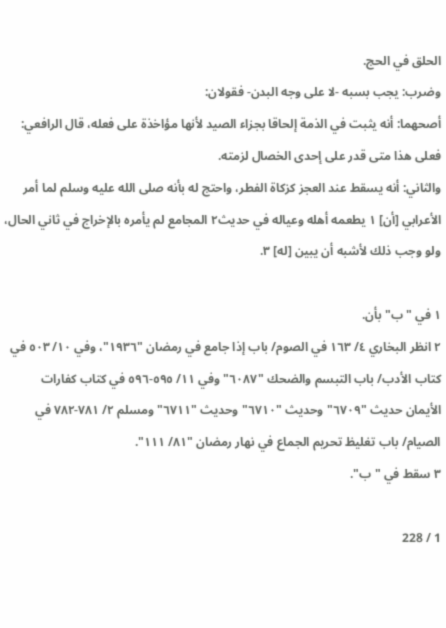الحلق في الحج.
وضرب: يجب بسبه -لا على وجه البدن- فقولان:
أصحهما: أنه يثبت في الذمة إلحاقا بجزاء الصيد لأنها مؤاخذة على فعله، قال الرافعي: فعلى هذا متى قدر على إحدى الخصال لزمته.
والثاني: أنه يسقط عند العجز كزكاة الفطر، واحتج له بأنه صلى الله عليه وسلم لما أمر الأعرابي [أن] ١ يطعمه أهله وعياله في حديث٢ المجامع لم يأمره بالإخراج في ثاني الحال، ولو وجب ذلك لأشبه أن يبين [له] ٣.

١ في "ب" بأن.
٢ انظر البخاري ٤/ ١٦٣ في الصوم/ باب إذا جامع في رمضان "١٩٣٦"، وفي ١٠/ ٥٠٣ في كتاب الأدب/ باب التبسم والضحك "٦٠٨٧" وفي ١١/ ٥٩٥-٥٩٦ في كتاب كفارات الأيمان حديث "٦٧٠٩" وحديث "٦٧١٠" وحديث "٦٧١١" ومسلم ٢/ ٧٨١-٧٨٢ في الصيام/ باب تغليظ تحريم الجماع في نهار رمضان "٨١/ ١١١".
٣ سقط في "ب".

1 / 228